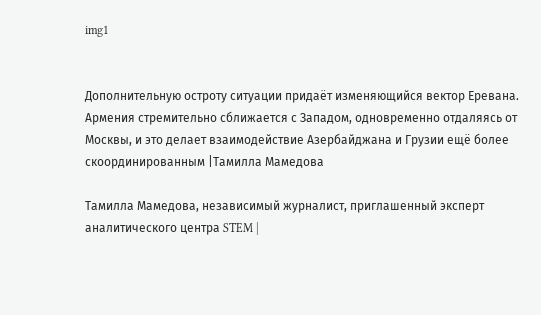img1


Дополнительную остроту ситуации придаёт изменяющийся вектор Еревана. Армения стремительно сближается с Западом, одновременно отдаляясь от Москвы, и это делает взаимодействие Азербайджана и Грузии ещё более скоординированным |Тамилла Мамедова

Тамилла Мамедова, независимый журналист, приглашенный эксперт аналитического центра STEM |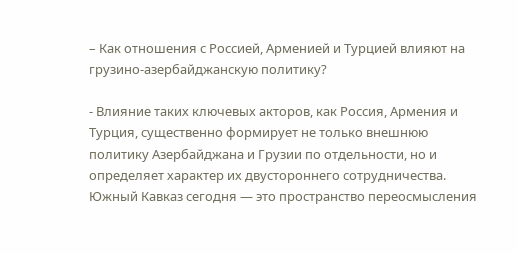– Как отношения с Россией, Арменией и Турцией влияют на грузино-азербайджанскую политику?

- Влияние таких ключевых акторов, как Россия, Армения и Турция, существенно формирует не только внешнюю политику Азербайджана и Грузии по отдельности, но и определяет характер их двустороннего сотрудничества. Южный Кавказ сегодня — это пространство переосмысления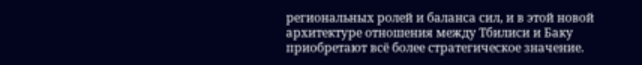региональных ролей и баланса сил, и в этой новой архитектуре отношения между Тбилиси и Баку приобретают всё более стратегическое значение.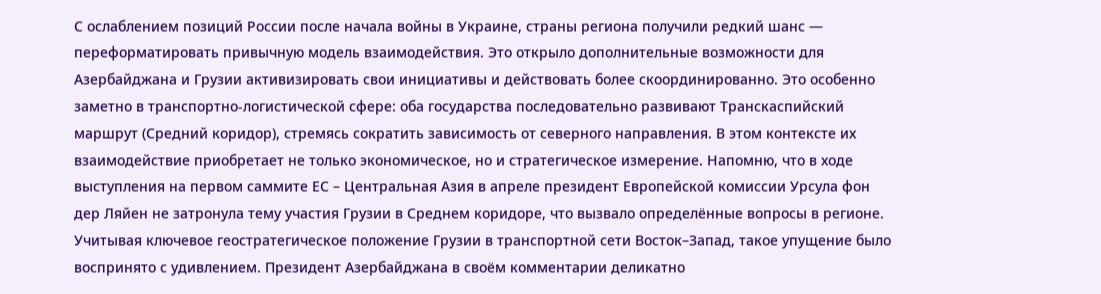С ослаблением позиций России после начала войны в Украине, страны региона получили редкий шанс — переформатировать привычную модель взаимодействия. Это открыло дополнительные возможности для Азербайджана и Грузии активизировать свои инициативы и действовать более скоординированно. Это особенно заметно в транспортно-логистической сфере: оба государства последовательно развивают Транскаспийский маршрут (Средний коридор), стремясь сократить зависимость от северного направления. В этом контексте их взаимодействие приобретает не только экономическое, но и стратегическое измерение. Напомню, что в ходе выступления на первом саммите ЕС – Центральная Азия в апреле президент Европейской комиссии Урсула фон дер Ляйен не затронула тему участия Грузии в Среднем коридоре, что вызвало определённые вопросы в регионе. Учитывая ключевое геостратегическое положение Грузии в транспортной сети Восток–Запад, такое упущение было воспринято с удивлением. Президент Азербайджана в своём комментарии деликатно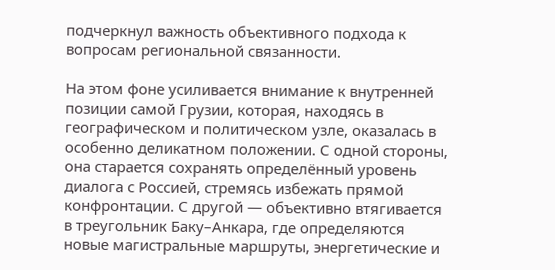подчеркнул важность объективного подхода к вопросам региональной связанности.

На этом фоне усиливается внимание к внутренней позиции самой Грузии, которая, находясь в географическом и политическом узле, оказалась в особенно деликатном положении. С одной стороны, она старается сохранять определённый уровень диалога с Россией, стремясь избежать прямой конфронтации. С другой — объективно втягивается в треугольник Баку–Анкара, где определяются новые магистральные маршруты, энергетические и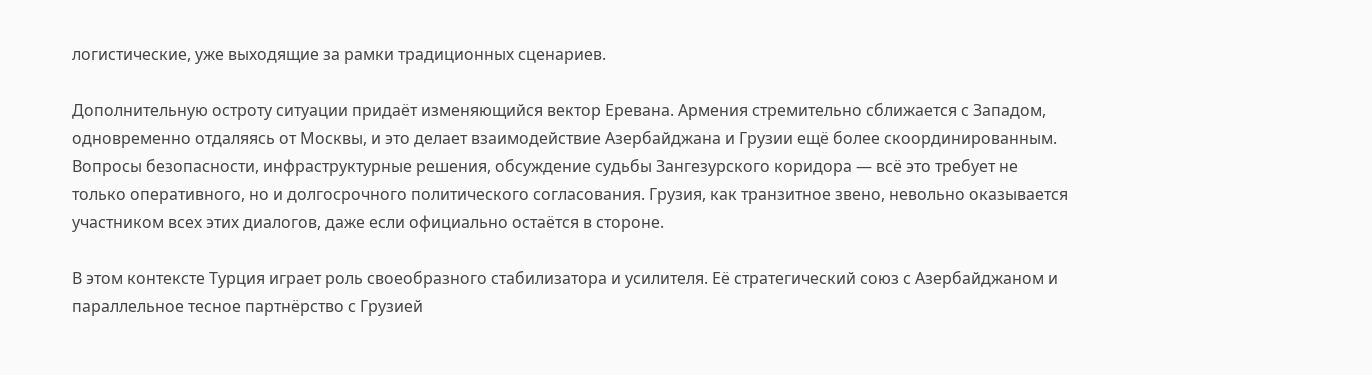логистические, уже выходящие за рамки традиционных сценариев.

Дополнительную остроту ситуации придаёт изменяющийся вектор Еревана. Армения стремительно сближается с Западом, одновременно отдаляясь от Москвы, и это делает взаимодействие Азербайджана и Грузии ещё более скоординированным. Вопросы безопасности, инфраструктурные решения, обсуждение судьбы Зангезурского коридора — всё это требует не только оперативного, но и долгосрочного политического согласования. Грузия, как транзитное звено, невольно оказывается участником всех этих диалогов, даже если официально остаётся в стороне.

В этом контексте Турция играет роль своеобразного стабилизатора и усилителя. Её стратегический союз с Азербайджаном и параллельное тесное партнёрство с Грузией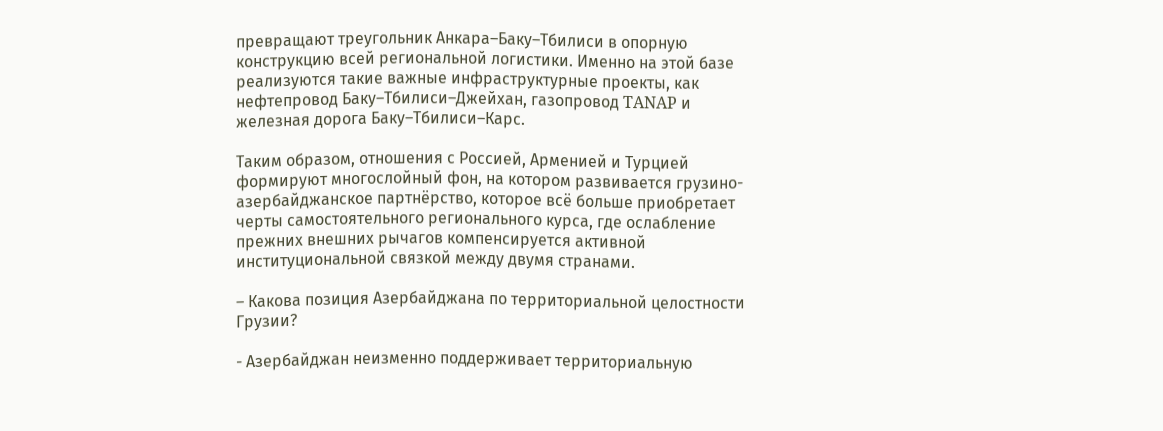превращают треугольник Анкара–Баку–Тбилиси в опорную конструкцию всей региональной логистики. Именно на этой базе реализуются такие важные инфраструктурные проекты, как нефтепровод Баку–Тбилиси–Джейхан, газопровод TANAP и железная дорога Баку–Тбилиси–Карс.

Таким образом, отношения с Россией, Арменией и Турцией формируют многослойный фон, на котором развивается грузино-азербайджанское партнёрство, которое всё больше приобретает черты самостоятельного регионального курса, где ослабление прежних внешних рычагов компенсируется активной институциональной связкой между двумя странами.

– Какова позиция Азербайджана по территориальной целостности Грузии?

- Азербайджан неизменно поддерживает территориальную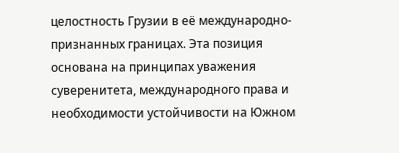целостность Грузии в её международно-признанных границах. Эта позиция основана на принципах уважения суверенитета, международного права и необходимости устойчивости на Южном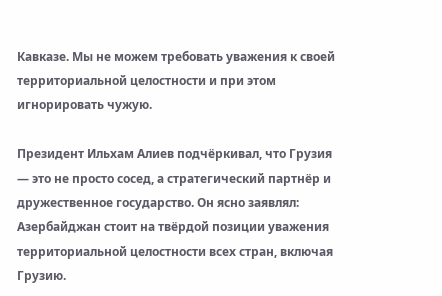Кавказе. Мы не можем требовать уважения к своей территориальной целостности и при этом игнорировать чужую.

Президент Ильхам Алиев подчёркивал, что Грузия — это не просто сосед, а стратегический партнёр и дружественное государство. Он ясно заявлял: Азербайджан стоит на твёрдой позиции уважения территориальной целостности всех стран, включая Грузию.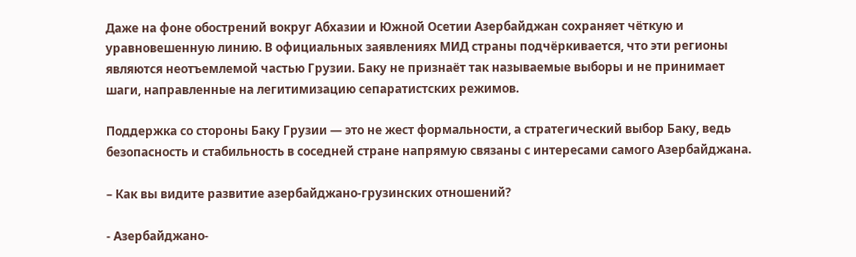Даже на фоне обострений вокруг Абхазии и Южной Осетии Азербайджан сохраняет чёткую и уравновешенную линию. В официальных заявлениях МИД страны подчёркивается, что эти регионы являются неотъемлемой частью Грузии. Баку не признаёт так называемые выборы и не принимает шаги, направленные на легитимизацию сепаратистских режимов.

Поддержка со стороны Баку Грузии — это не жест формальности, а стратегический выбор Баку, ведь безопасность и стабильность в соседней стране напрямую связаны с интересами самого Азербайджана.

– Как вы видите развитие азербайджано-грузинских отношений?

- Азербайджано-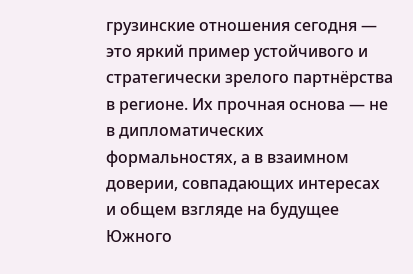грузинские отношения сегодня — это яркий пример устойчивого и стратегически зрелого партнёрства в регионе. Их прочная основа — не в дипломатических формальностях, а в взаимном доверии, совпадающих интересах и общем взгляде на будущее Южного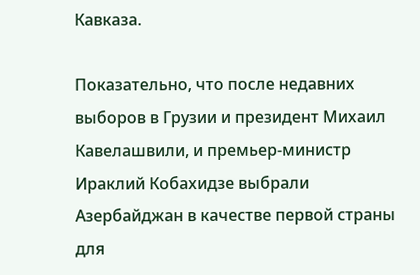Кавказа.

Показательно, что после недавних выборов в Грузии и президент Михаил Кавелашвили, и премьер-министр Ираклий Кобахидзе выбрали Азербайджан в качестве первой страны для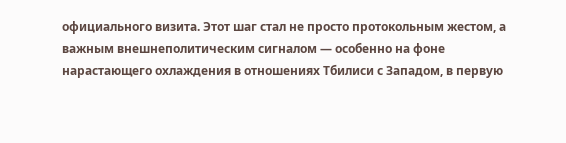официального визита. Этот шаг стал не просто протокольным жестом, а важным внешнеполитическим сигналом — особенно на фоне нарастающего охлаждения в отношениях Тбилиси с Западом, в первую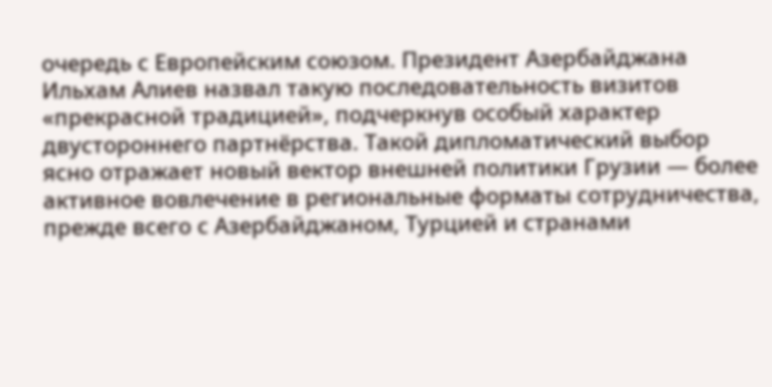очередь с Европейским союзом. Президент Азербайджана Ильхам Алиев назвал такую последовательность визитов «прекрасной традицией», подчеркнув особый характер двустороннего партнёрства. Такой дипломатический выбор ясно отражает новый вектор внешней политики Грузии — более активное вовлечение в региональные форматы сотрудничества, прежде всего с Азербайджаном, Турцией и странами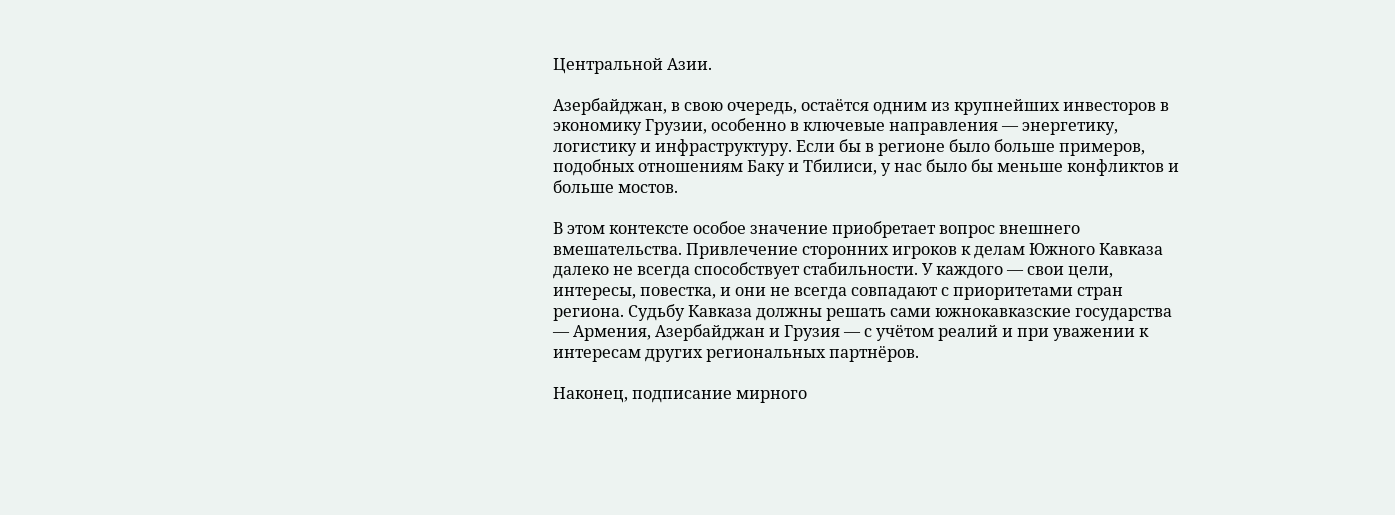Центральной Азии.

Азербайджан, в свою очередь, остаётся одним из крупнейших инвесторов в экономику Грузии, особенно в ключевые направления — энергетику, логистику и инфраструктуру. Если бы в регионе было больше примеров, подобных отношениям Баку и Тбилиси, у нас было бы меньше конфликтов и больше мостов.

В этом контексте особое значение приобретает вопрос внешнего вмешательства. Привлечение сторонних игроков к делам Южного Кавказа далеко не всегда способствует стабильности. У каждого — свои цели, интересы, повестка, и они не всегда совпадают с приоритетами стран региона. Судьбу Кавказа должны решать сами южнокавказские государства — Армения, Азербайджан и Грузия — с учётом реалий и при уважении к интересам других региональных партнёров.

Наконец, подписание мирного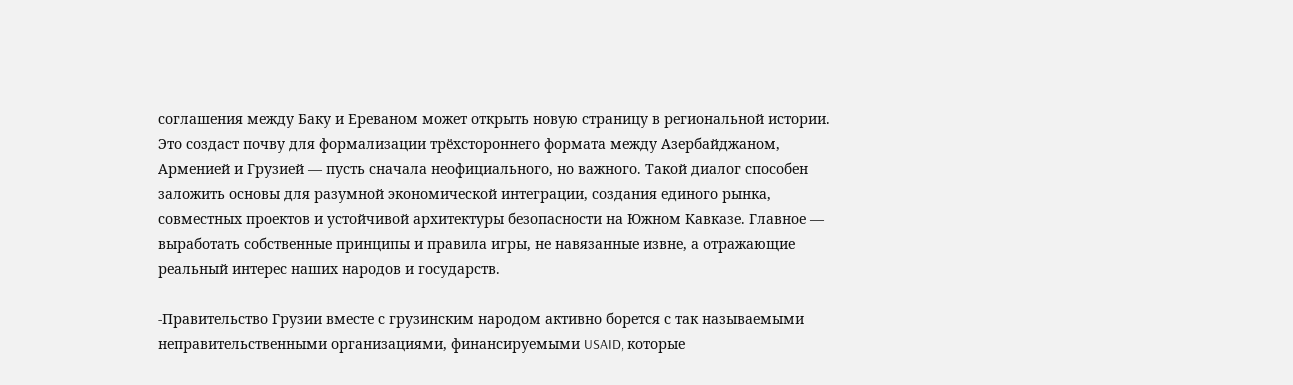соглашения между Баку и Ереваном может открыть новую страницу в региональной истории. Это создаст почву для формализации трёхстороннего формата между Азербайджаном, Арменией и Грузией — пусть сначала неофициального, но важного. Такой диалог способен заложить основы для разумной экономической интеграции, создания единого рынка, совместных проектов и устойчивой архитектуры безопасности на Южном Кавказе. Главное — выработать собственные принципы и правила игры, не навязанные извне, а отражающие реальный интерес наших народов и государств.

-Правительство Грузии вместе с грузинским народом активно борется с так называемыми неправительственными организациями, финансируемыми USAID, которые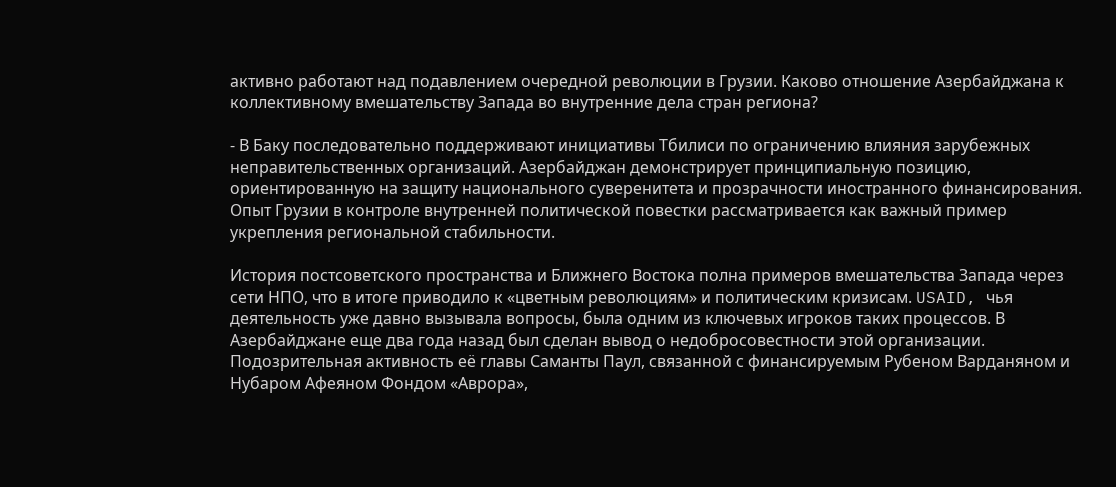активно работают над подавлением очередной революции в Грузии. Каково отношение Азербайджана к коллективному вмешательству Запада во внутренние дела стран региона?

- В Баку последовательно поддерживают инициативы Тбилиси по ограничению влияния зарубежных неправительственных организаций. Азербайджан демонстрирует принципиальную позицию, ориентированную на защиту национального суверенитета и прозрачности иностранного финансирования. Опыт Грузии в контроле внутренней политической повестки рассматривается как важный пример укрепления региональной стабильности.

История постсоветского пространства и Ближнего Востока полна примеров вмешательства Запада через сети НПО, что в итоге приводило к «цветным революциям» и политическим кризисам. USAID, чья деятельность уже давно вызывала вопросы, была одним из ключевых игроков таких процессов. В Азербайджане еще два года назад был сделан вывод о недобросовестности этой организации. Подозрительная активность её главы Саманты Паул, связанной с финансируемым Рубеном Варданяном и Нубаром Афеяном Фондом «Аврора»,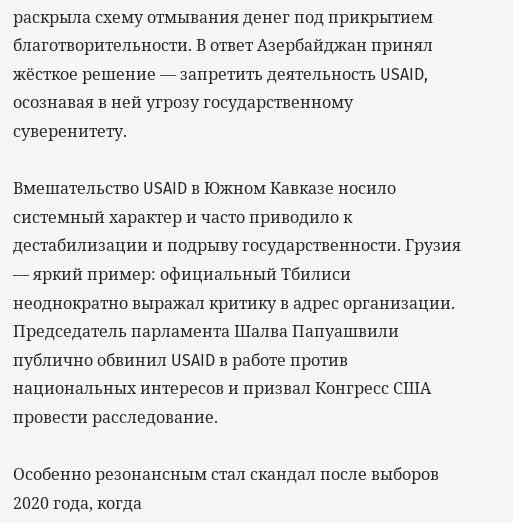раскрыла схему отмывания денег под прикрытием благотворительности. В ответ Азербайджан принял жёсткое решение — запретить деятельность USAID, осознавая в ней угрозу государственному суверенитету.

Вмешательство USAID в Южном Кавказе носило системный характер и часто приводило к дестабилизации и подрыву государственности. Грузия — яркий пример: официальный Тбилиси неоднократно выражал критику в адрес организации. Председатель парламента Шалва Папуашвили публично обвинил USAID в работе против национальных интересов и призвал Конгресс США провести расследование.

Особенно резонансным стал скандал после выборов 2020 года, когда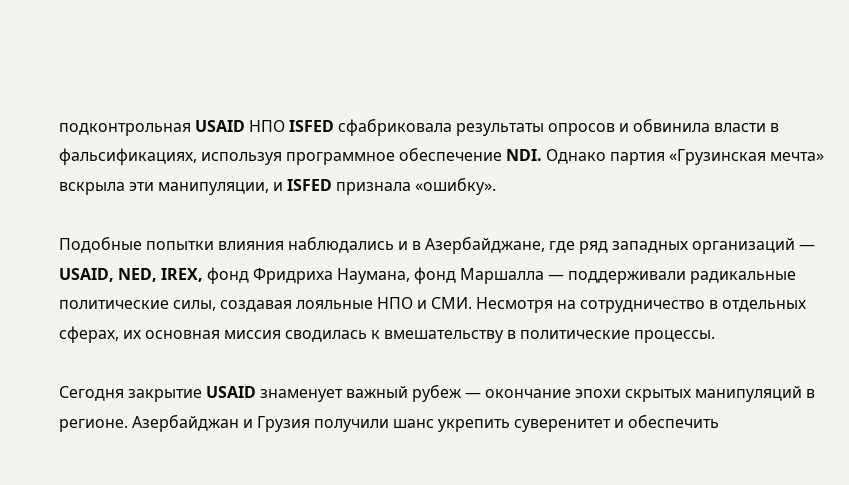подконтрольная USAID НПО ISFED сфабриковала результаты опросов и обвинила власти в фальсификациях, используя программное обеспечение NDI. Однако партия «Грузинская мечта» вскрыла эти манипуляции, и ISFED признала «ошибку».

Подобные попытки влияния наблюдались и в Азербайджане, где ряд западных организаций — USAID, NED, IREX, фонд Фридриха Наумана, фонд Маршалла — поддерживали радикальные политические силы, создавая лояльные НПО и СМИ. Несмотря на сотрудничество в отдельных сферах, их основная миссия сводилась к вмешательству в политические процессы.

Сегодня закрытие USAID знаменует важный рубеж — окончание эпохи скрытых манипуляций в регионе. Азербайджан и Грузия получили шанс укрепить суверенитет и обеспечить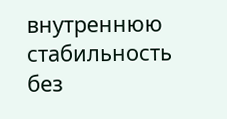внутреннюю стабильность без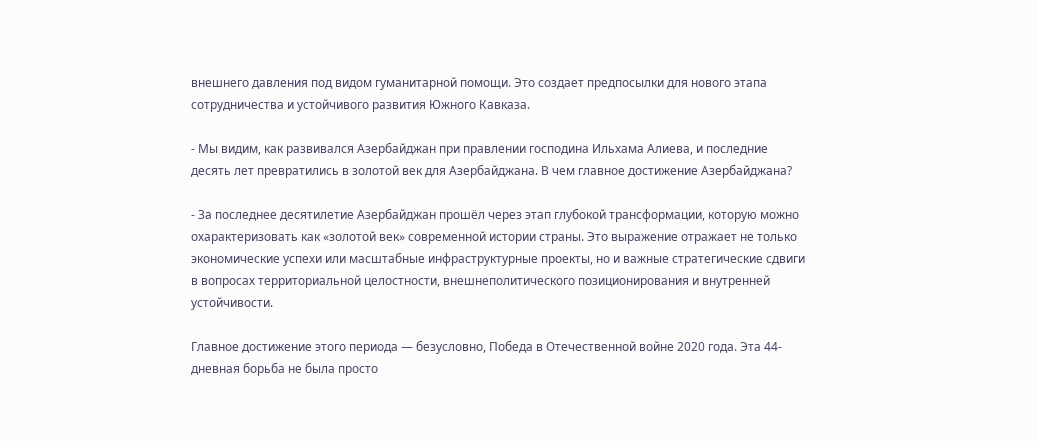внешнего давления под видом гуманитарной помощи. Это создает предпосылки для нового этапа сотрудничества и устойчивого развития Южного Кавказа.

- Мы видим, как развивался Азербайджан при правлении господина Ильхама Алиева, и последние десять лет превратились в золотой век для Азербайджана. В чем главное достижение Азербайджана?

- За последнее десятилетие Азербайджан прошёл через этап глубокой трансформации, которую можно охарактеризовать как «золотой век» современной истории страны. Это выражение отражает не только экономические успехи или масштабные инфраструктурные проекты, но и важные стратегические сдвиги в вопросах территориальной целостности, внешнеполитического позиционирования и внутренней устойчивости.

Главное достижение этого периода — безусловно, Победа в Отечественной войне 2020 года. Эта 44-дневная борьба не была просто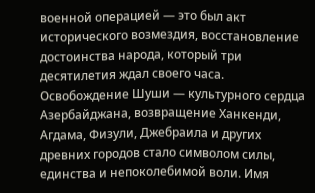военной операцией — это был акт исторического возмездия, восстановление достоинства народа, который три десятилетия ждал своего часа. Освобождение Шуши — культурного сердца Азербайджана, возвращение Ханкенди, Агдама, Физули, Джебраила и других древних городов стало символом силы, единства и непоколебимой воли. Имя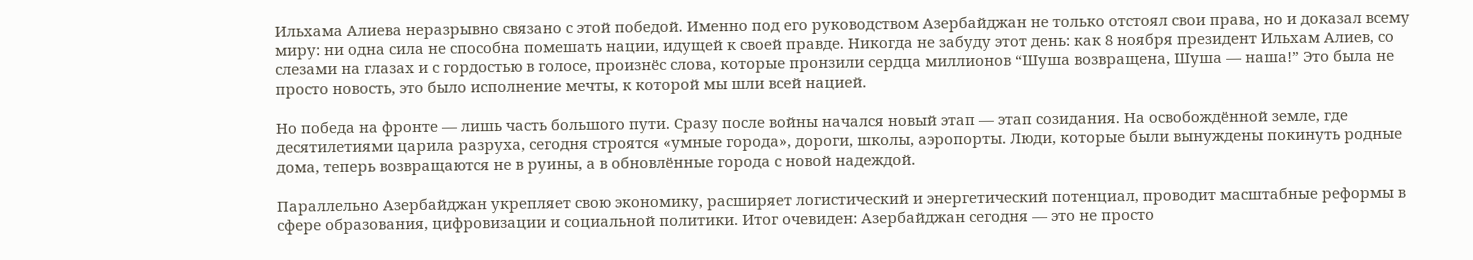Ильхама Алиева неразрывно связано с этой победой. Именно под его руководством Азербайджан не только отстоял свои права, но и доказал всему миру: ни одна сила не способна помешать нации, идущей к своей правде. Никогда не забуду этот день: как 8 ноября президент Ильхам Алиев, со слезами на глазах и с гордостью в голосе, произнёс слова, которые пронзили сердца миллионов “Шуша возвращена, Шуша — наша!” Это была не просто новость, это было исполнение мечты, к которой мы шли всей нацией.

Но победа на фронте — лишь часть большого пути. Сразу после войны начался новый этап — этап созидания. На освобождённой земле, где десятилетиями царила разруха, сегодня строятся «умные города», дороги, школы, аэропорты. Люди, которые были вынуждены покинуть родные дома, теперь возвращаются не в руины, а в обновлённые города с новой надеждой.

Параллельно Азербайджан укрепляет свою экономику, расширяет логистический и энергетический потенциал, проводит масштабные реформы в сфере образования, цифровизации и социальной политики. Итог очевиден: Азербайджан сегодня — это не просто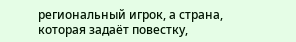региональный игрок, а страна, которая задаёт повестку,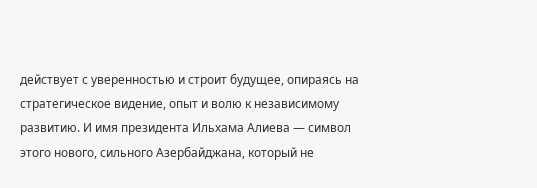действует с уверенностью и строит будущее, опираясь на стратегическое видение, опыт и волю к независимому развитию. И имя президента Ильхама Алиева — символ этого нового, сильного Азербайджана, который не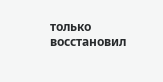только восстановил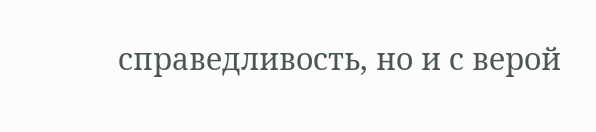справедливость, но и с верой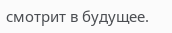смотрит в будущее.